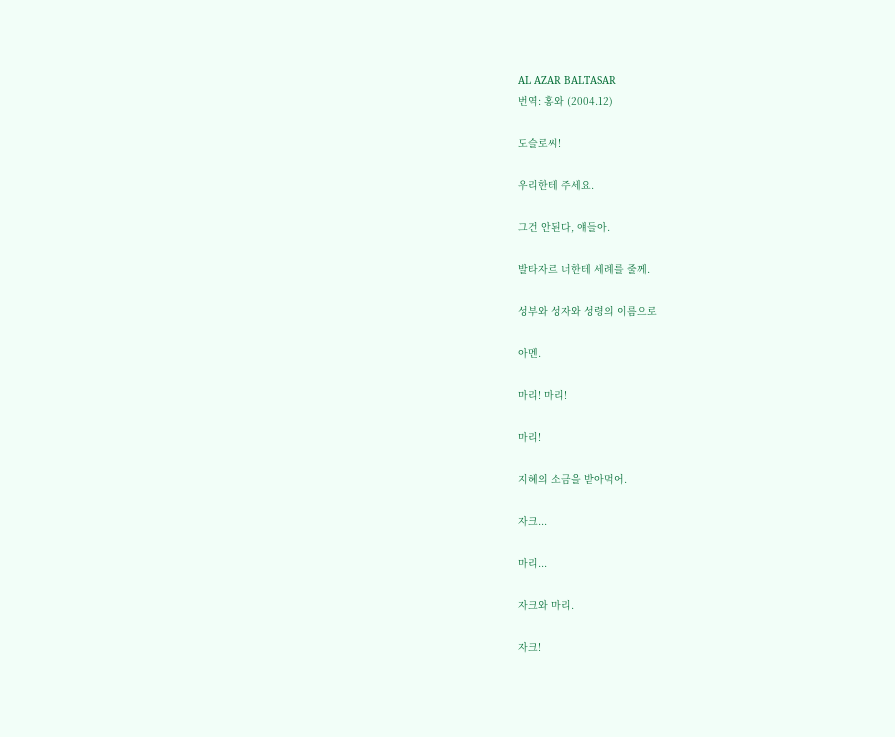AL AZAR BALTASAR
번역: 홍와 (2004.12)

도슬로씨!

우리한테 주세요.

그건 안된다, 얘들아.

발타자르 너한테 세례를 줄께.

성부와 성자와 성령의 이름으로

아멘.

마리! 마리!

마리!

지혜의 소금을 받아먹어.

자크...

마리...

자크와 마리.

자크!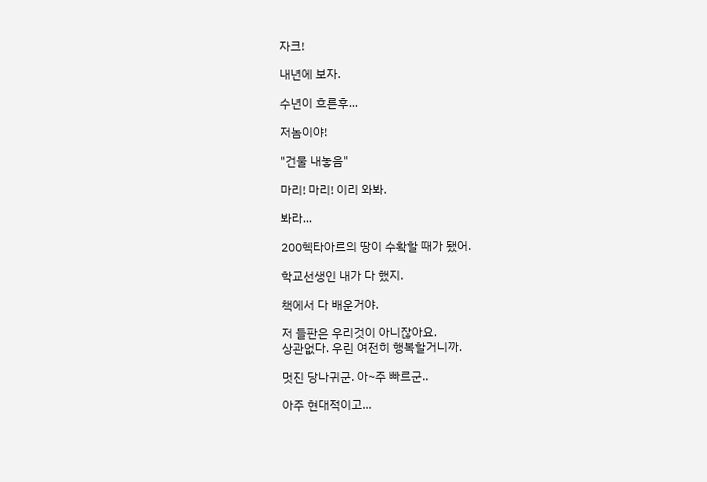자크!

내년에 보자.

수년이 흐른후...

저놈이야!

"건물 내놓음"

마리! 마리! 이리 와봐.

봐라...

200헥타아르의 땅이 수확할 때가 됐어.

학교선생인 내가 다 했지.

책에서 다 배운거야.

저 들판은 우리것이 아니잖아요.
상관없다. 우린 여전히 행복할거니까.

멋진 당나귀군. 아~주 빠르군..

아주 현대적이고...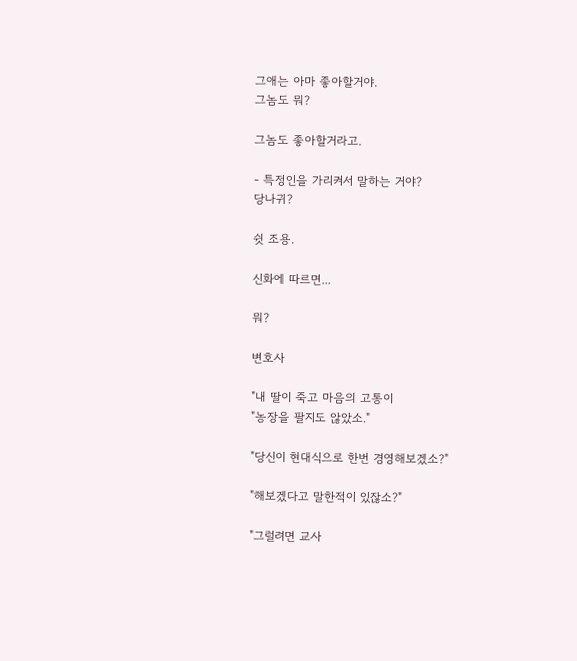그애는 아마 좋아할거야.
그놈도 뭐?

그놈도 좋아할거라고.

- 특정인을 가리켜서 말하는 거야?
당나귀?

쉿 조용.

신화에 따르면...

뭐?

변호사

"내 딸이 죽고 마음의 고통이
"농장을 팔지도 않았소."

"당신이 현대식으로 한번 경영해보겠소?"

"해보겠다고 말한적이 있잖소?"

"그럴려면 교사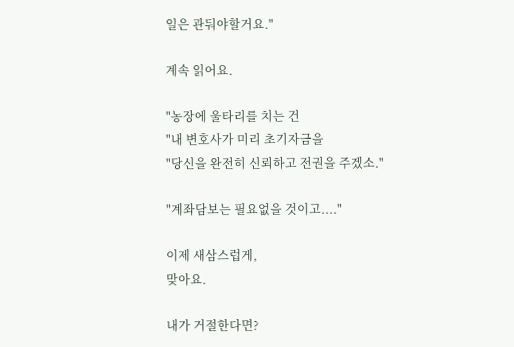일은 관둬야할거요."

계속 읽어요.

"농장에 울타리를 치는 건
"내 변호사가 미리 초기자금을
"당신을 완전히 신뢰하고 전권을 주겠소."

"계좌담보는 필요없을 것이고...."

이제 새삼스럽게,
맞아요.

내가 거절한다면?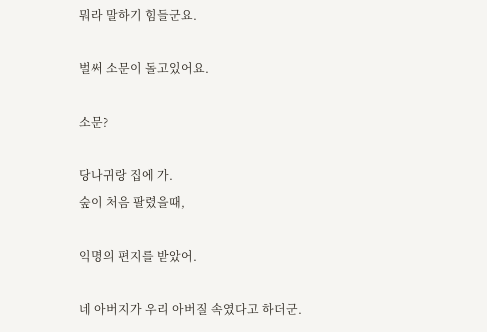뭐라 말하기 힘들군요.

벌써 소문이 돌고있어요.

소문?

당나귀랑 집에 가.
숲이 처음 팔렸을때,

익명의 편지를 받았어.

네 아버지가 우리 아버질 속였다고 하더군.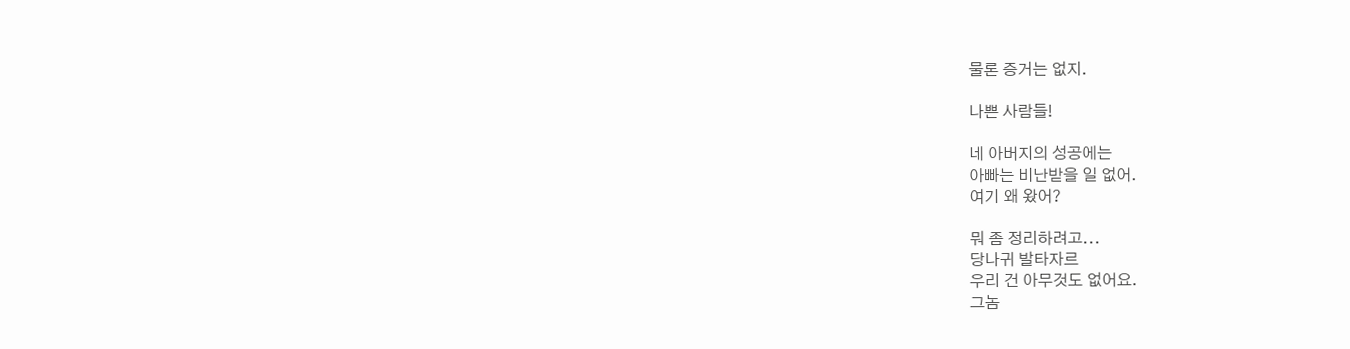물론 증거는 없지.

나쁜 사람들!

네 아버지의 성공에는
아빠는 비난받을 일 없어.
여기 왜 왔어?

뭐 좀 정리하려고...
당나귀 발타자르
우리 건 아무것도 없어요.
그놈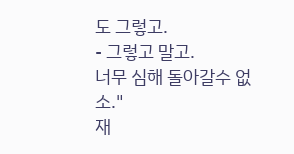도 그렇고.
- 그렇고 말고.
너무 심해 돌아갈수 없소."
재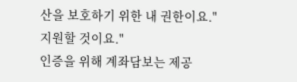산을 보호하기 위한 내 권한이요."
지원할 것이요."
인증을 위해 계좌담보는 제공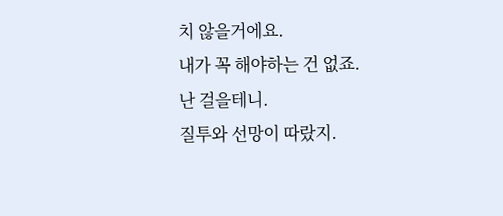치 않을거에요.
내가 꼭 해야하는 건 없죠.
난 걸을테니.
질투와 선망이 따랐지.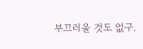부끄러울 것도 없구.